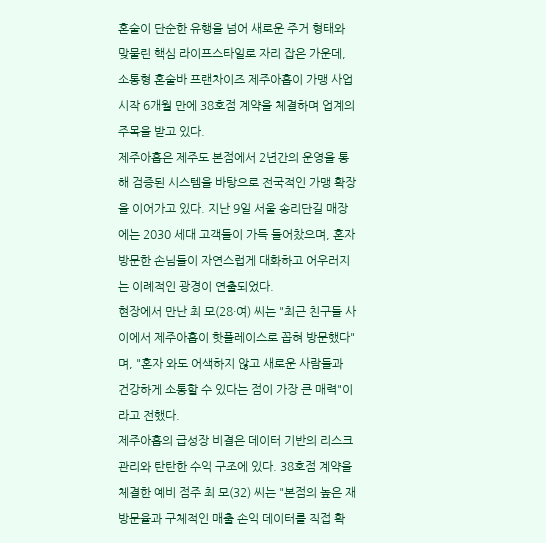혼술이 단순한 유행을 넘어 새로운 주거 형태와 맞물린 핵심 라이프스타일로 자리 잡은 가운데, 소통형 혼술바 프랜차이즈 제주아홉이 가맹 사업 시작 6개월 만에 38호점 계약을 체결하며 업계의 주목을 받고 있다.
제주아홉은 제주도 본점에서 2년간의 운영을 통해 검증된 시스템을 바탕으로 전국적인 가맹 확장을 이어가고 있다. 지난 9일 서울 송리단길 매장에는 2030 세대 고객들이 가득 들어찼으며, 혼자 방문한 손님들이 자연스럽게 대화하고 어우러지는 이례적인 광경이 연출되었다.
현장에서 만난 최 모(28·여) 씨는 "최근 친구들 사이에서 제주아홉이 핫플레이스로 꼽혀 방문했다"며, "혼자 와도 어색하지 않고 새로운 사람들과 건강하게 소통할 수 있다는 점이 가장 큰 매력"이라고 전했다.
제주아홉의 급성장 비결은 데이터 기반의 리스크 관리와 탄탄한 수익 구조에 있다. 38호점 계약을 체결한 예비 점주 최 모(32) 씨는 "본점의 높은 재방문율과 구체적인 매출 손익 데이터를 직접 확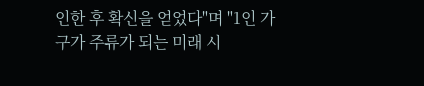인한 후 확신을 얻었다"며 "1인 가구가 주류가 되는 미래 시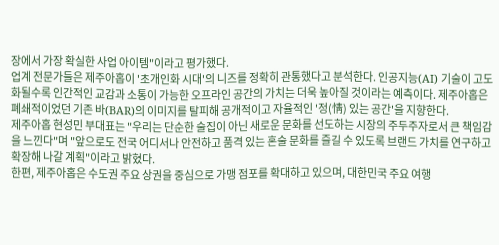장에서 가장 확실한 사업 아이템"이라고 평가했다.
업계 전문가들은 제주아홉이 '초개인화 시대'의 니즈를 정확히 관통했다고 분석한다. 인공지능(AI) 기술이 고도화될수록 인간적인 교감과 소통이 가능한 오프라인 공간의 가치는 더욱 높아질 것이라는 예측이다. 제주아홉은 폐쇄적이었던 기존 바(BAR)의 이미지를 탈피해 공개적이고 자율적인 '정(情) 있는 공간'을 지향한다.
제주아홉 현성민 부대표는 "우리는 단순한 술집이 아닌 새로운 문화를 선도하는 시장의 주두주자로서 큰 책임감을 느낀다"며 "앞으로도 전국 어디서나 안전하고 품격 있는 혼술 문화를 즐길 수 있도록 브랜드 가치를 연구하고 확장해 나갈 계획"이라고 밝혔다.
한편, 제주아홉은 수도권 주요 상권을 중심으로 가맹 점포를 확대하고 있으며, 대한민국 주요 여행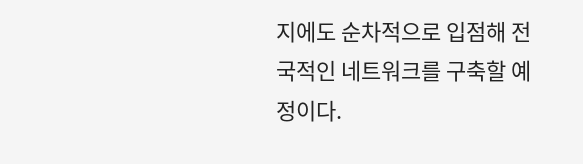지에도 순차적으로 입점해 전국적인 네트워크를 구축할 예정이다.